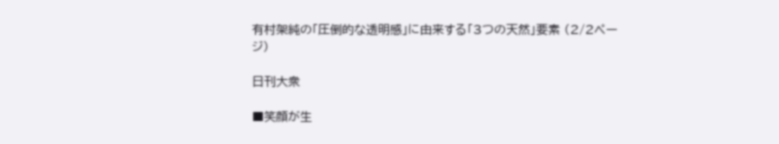有村架純の「圧倒的な透明感」に由来する「3つの天然」要素 (2/2ページ)

日刊大衆

■笑顔が生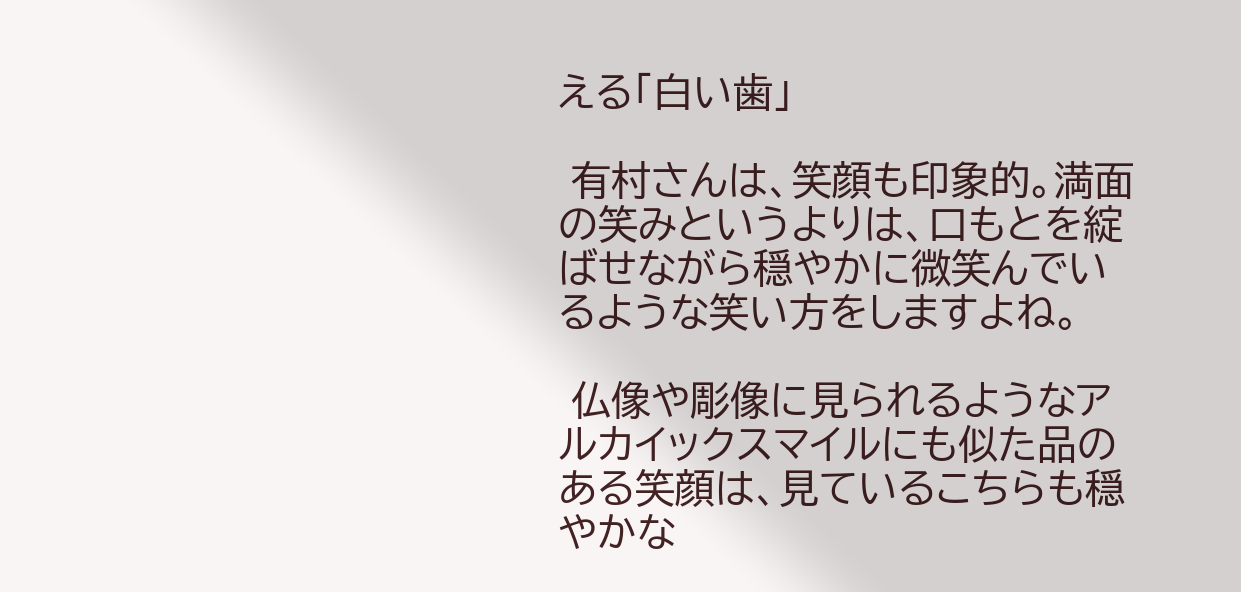える「白い歯」

 有村さんは、笑顔も印象的。満面の笑みというよりは、口もとを綻ばせながら穏やかに微笑んでいるような笑い方をしますよね。

 仏像や彫像に見られるようなアルカイックスマイルにも似た品のある笑顔は、見ているこちらも穏やかな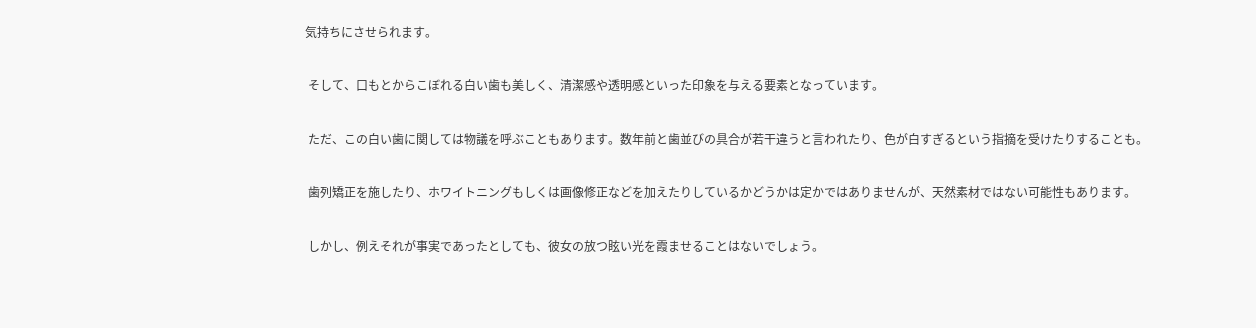気持ちにさせられます。

 そして、口もとからこぼれる白い歯も美しく、清潔感や透明感といった印象を与える要素となっています。

 ただ、この白い歯に関しては物議を呼ぶこともあります。数年前と歯並びの具合が若干違うと言われたり、色が白すぎるという指摘を受けたりすることも。

 歯列矯正を施したり、ホワイトニングもしくは画像修正などを加えたりしているかどうかは定かではありませんが、天然素材ではない可能性もあります。

 しかし、例えそれが事実であったとしても、彼女の放つ眩い光を霞ませることはないでしょう。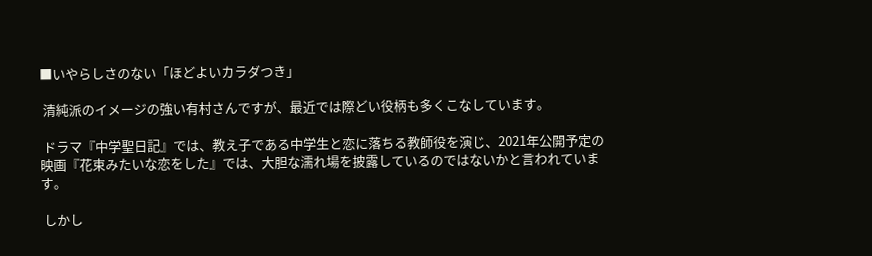■いやらしさのない「ほどよいカラダつき」

 清純派のイメージの強い有村さんですが、最近では際どい役柄も多くこなしています。

 ドラマ『中学聖日記』では、教え子である中学生と恋に落ちる教師役を演じ、2021年公開予定の映画『花束みたいな恋をした』では、大胆な濡れ場を披露しているのではないかと言われています。

 しかし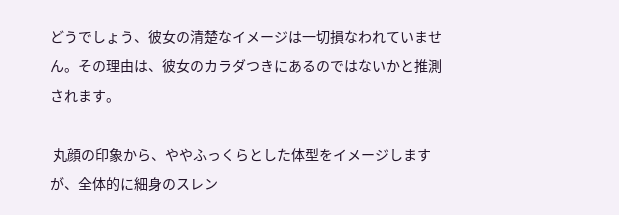どうでしょう、彼女の清楚なイメージは一切損なわれていません。その理由は、彼女のカラダつきにあるのではないかと推測されます。

 丸顔の印象から、ややふっくらとした体型をイメージしますが、全体的に細身のスレン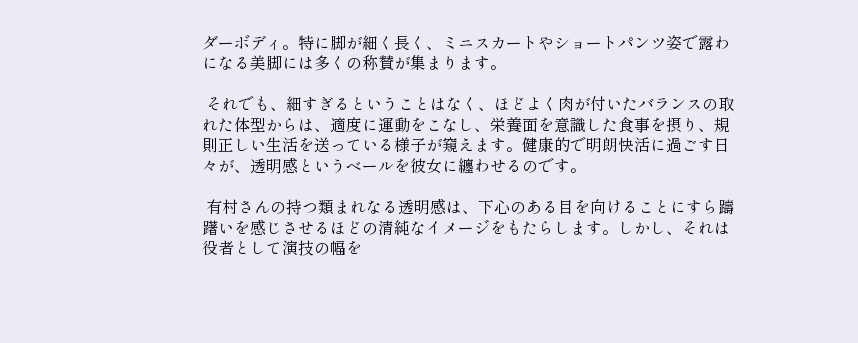ダーボディ。特に脚が細く長く、ミニスカートやショートパンツ姿で露わになる美脚には多くの称賛が集まります。

 それでも、細すぎるということはなく、ほどよく肉が付いたバランスの取れた体型からは、適度に運動をこなし、栄養面を意識した食事を摂り、規則正しい生活を送っている様子が窺えます。健康的で明朗快活に過ごす日々が、透明感というベールを彼女に纏わせるのです。

 有村さんの持つ類まれなる透明感は、下心のある目を向けることにすら躊躇いを感じさせるほどの清純なイメージをもたらします。しかし、それは役者として演技の幅を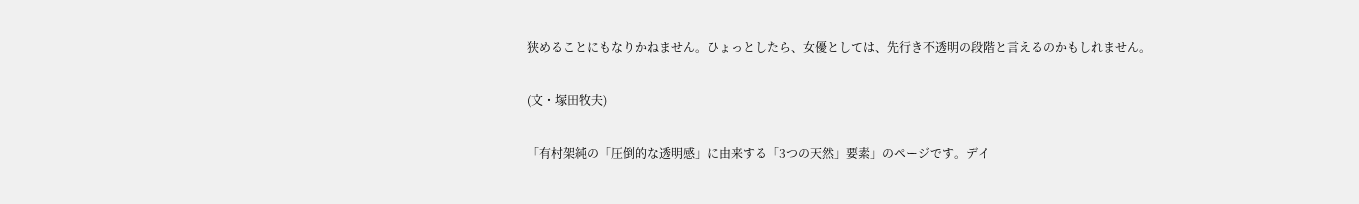狭めることにもなりかねません。ひょっとしたら、女優としては、先行き不透明の段階と言えるのかもしれません。

(文・塚田牧夫)

「有村架純の「圧倒的な透明感」に由来する「3つの天然」要素」のページです。デイ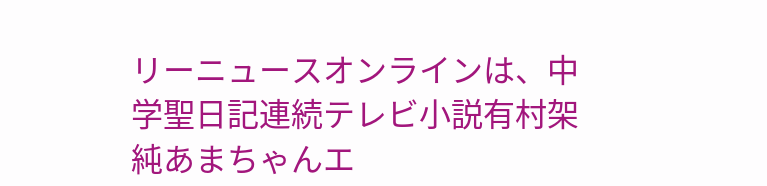リーニュースオンラインは、中学聖日記連続テレビ小説有村架純あまちゃんエ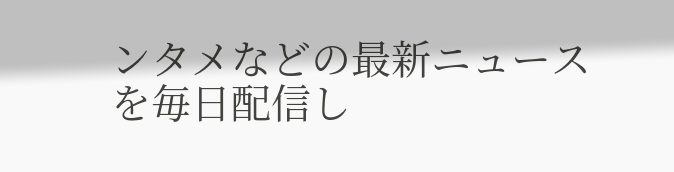ンタメなどの最新ニュースを毎日配信し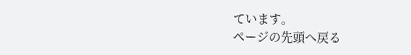ています。
ページの先頭へ戻る